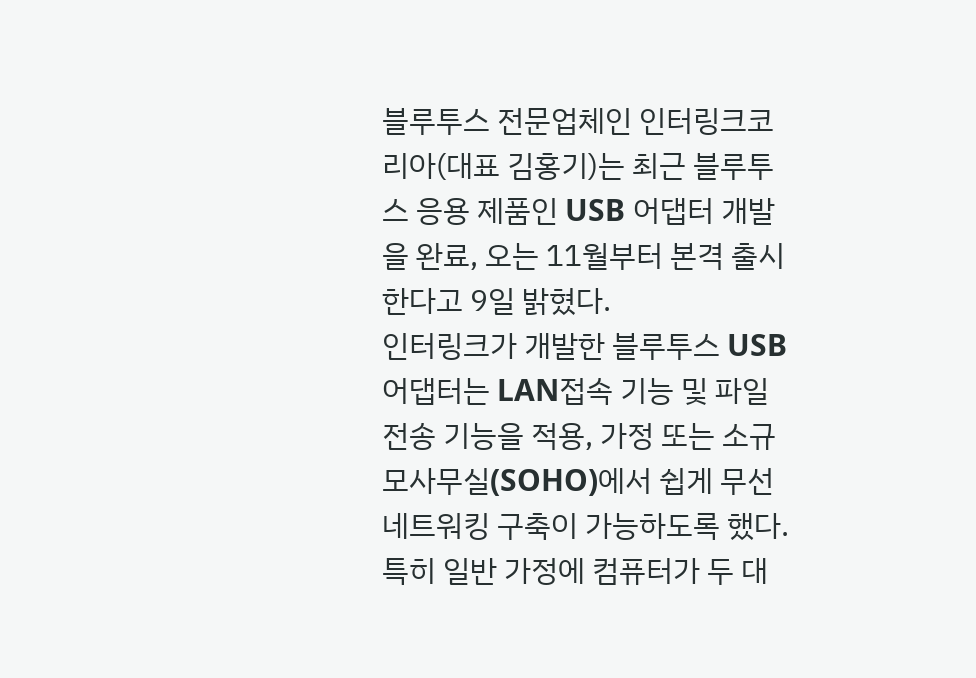블루투스 전문업체인 인터링크코리아(대표 김홍기)는 최근 블루투스 응용 제품인 USB 어댑터 개발을 완료, 오는 11월부터 본격 출시한다고 9일 밝혔다.
인터링크가 개발한 블루투스 USB 어댑터는 LAN접속 기능 및 파일전송 기능을 적용, 가정 또는 소규모사무실(SOHO)에서 쉽게 무선 네트워킹 구축이 가능하도록 했다.
특히 일반 가정에 컴퓨터가 두 대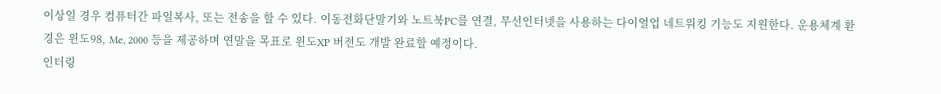이상일 경우 컴퓨터간 파일복사, 또는 전송을 할 수 있다. 이동전화단말기와 노트북PC를 연결, 무선인터넷을 사용하는 다이얼업 네트워킹 기능도 지원한다. 운용체계 환경은 윈도98, Me, 2000 등을 제공하며 연말을 목표로 윈도XP 버전도 개발 완료할 예정이다.
인터링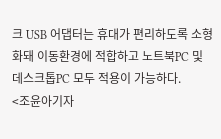크 USB 어댑터는 휴대가 편리하도록 소형화돼 이동환경에 적합하고 노트북PC 및 데스크톱PC 모두 적용이 가능하다.
<조윤아기자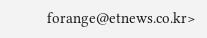forange@etnews.co.kr>